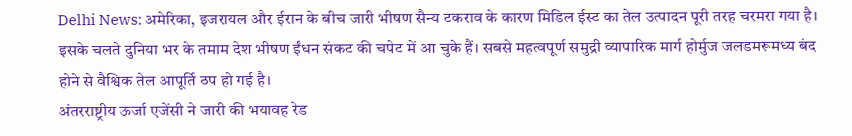Delhi News: अमेरिका, इजरायल और ईरान के बीच जारी भीषण सैन्य टकराव के कारण मिडिल ईस्ट का तेल उत्पादन पूरी तरह चरमरा गया है। इसके चलते दुनिया भर के तमाम देश भीषण ईंधन संकट की चपेट में आ चुके हैं। सबसे महत्वपूर्ण समुद्री व्यापारिक मार्ग होर्मुज जलडमरूमध्य बंद होने से वैश्विक तेल आपूर्ति ठप हो गई है।
अंतरराष्ट्रीय ऊर्जा एजेंसी ने जारी की भयावह रेड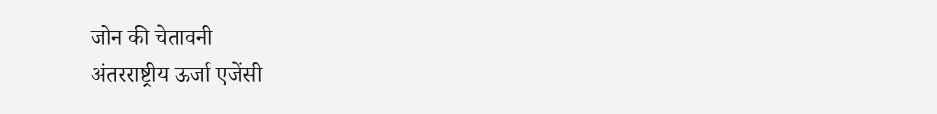जोन की चेतावनी
अंतरराष्ट्रीय ऊर्जा एजेंसी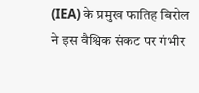(IEA) के प्रमुख फातिह बिरोल ने इस वैश्विक संकट पर गंभीर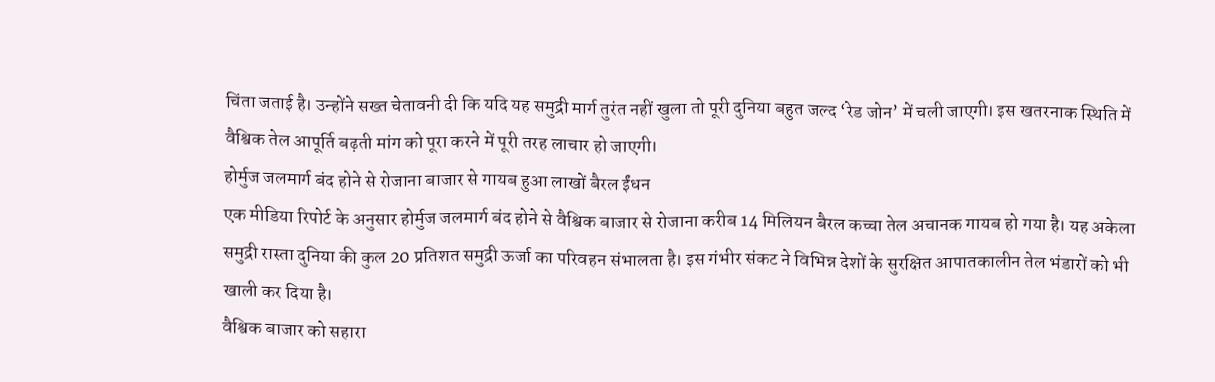चिंता जताई है। उन्होंने सख्त चेतावनी दी कि यदि यह समुद्री मार्ग तुरंत नहीं खुला तो पूरी दुनिया बहुत जल्द ‘रेड जोन’ में चली जाएगी। इस खतरनाक स्थिति में वैश्विक तेल आपूर्ति बढ़ती मांग को पूरा करने में पूरी तरह लाचार हो जाएगी।
होर्मुज जलमार्ग बंद होने से रोजाना बाजार से गायब हुआ लाखों बैरल ईंधन
एक मीडिया रिपोर्ट के अनुसार होर्मुज जलमार्ग बंद होने से वैश्विक बाजार से रोजाना करीब 14 मिलियन बैरल कच्चा तेल अचानक गायब हो गया है। यह अकेला समुद्री रास्ता दुनिया की कुल 20 प्रतिशत समुद्री ऊर्जा का परिवहन संभालता है। इस गंभीर संकट ने विभिन्न देशों के सुरक्षित आपातकालीन तेल भंडारों को भी खाली कर दिया है।
वैश्विक बाजार को सहारा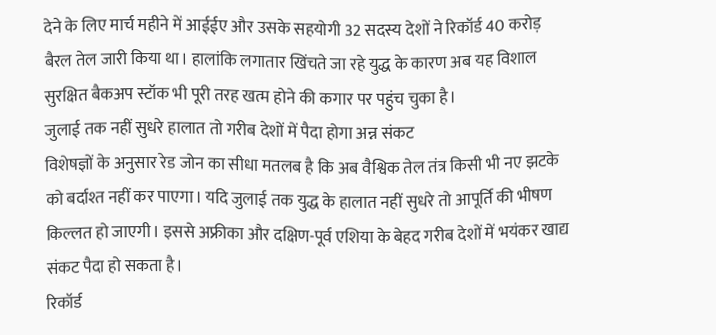देने के लिए मार्च महीने में आईईए और उसके सहयोगी 32 सदस्य देशों ने रिकॉर्ड 40 करोड़ बैरल तेल जारी किया था। हालांकि लगातार खिंचते जा रहे युद्ध के कारण अब यह विशाल सुरक्षित बैकअप स्टॉक भी पूरी तरह खत्म होने की कगार पर पहुंच चुका है।
जुलाई तक नहीं सुधरे हालात तो गरीब देशों में पैदा होगा अन्न संकट
विशेषज्ञों के अनुसार रेड जोन का सीधा मतलब है कि अब वैश्विक तेल तंत्र किसी भी नए झटके को बर्दाश्त नहीं कर पाएगा। यदि जुलाई तक युद्ध के हालात नहीं सुधरे तो आपूर्ति की भीषण किल्लत हो जाएगी। इससे अफ्रीका और दक्षिण-पूर्व एशिया के बेहद गरीब देशों में भयंकर खाद्य संकट पैदा हो सकता है।
रिकॉर्ड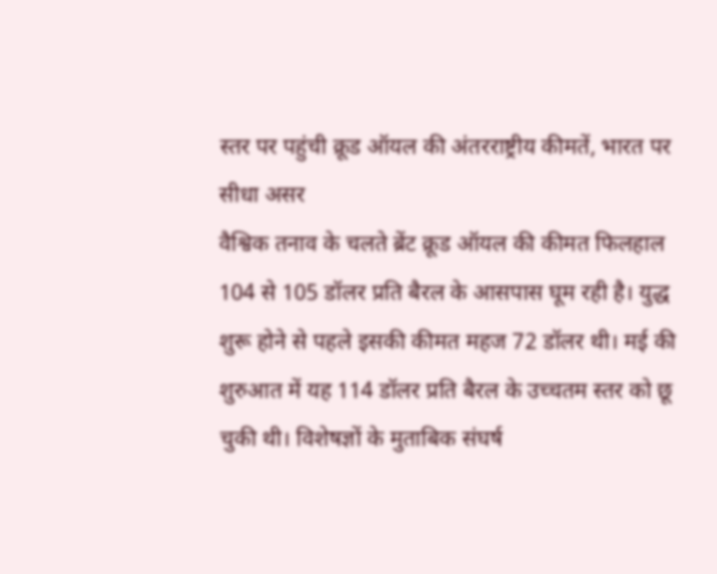स्तर पर पहुंची क्रूड ऑयल की अंतरराष्ट्रीय कीमतें, भारत पर सीधा असर
वैश्विक तनाव के चलते ब्रेंट क्रूड ऑयल की कीमत फिलहाल 104 से 105 डॉलर प्रति बैरल के आसपास घूम रही है। युद्ध शुरू होने से पहले इसकी कीमत महज 72 डॉलर थी। मई की शुरुआत में यह 114 डॉलर प्रति बैरल के उच्चतम स्तर को छू चुकी थी। विशेषज्ञों के मुताबिक संघर्ष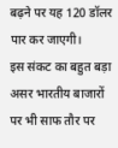बढ़ने पर यह 120 डॉलर पार कर जाएगी।
इस संकट का बहुत बड़ा असर भारतीय बाजारों पर भी साफ तौर पर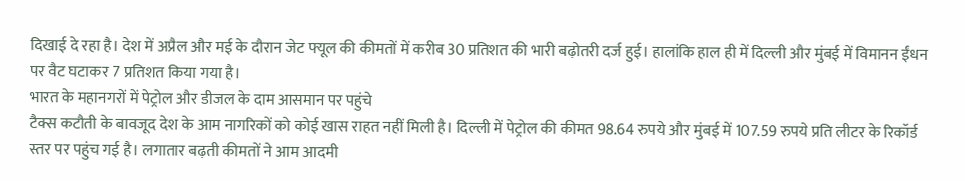दिखाई दे रहा है। देश में अप्रैल और मई के दौरान जेट फ्यूल की कीमतों में करीब 30 प्रतिशत की भारी बढ़ोतरी दर्ज हुई। हालांकि हाल ही में दिल्ली और मुंबई में विमानन ईंधन पर वैट घटाकर 7 प्रतिशत किया गया है।
भारत के महानगरों में पेट्रोल और डीजल के दाम आसमान पर पहुंचे
टैक्स कटौती के बावजूद देश के आम नागरिकों को कोई खास राहत नहीं मिली है। दिल्ली में पेट्रोल की कीमत 98.64 रुपये और मुंबई में 107.59 रुपये प्रति लीटर के रिकॉर्ड स्तर पर पहुंच गई है। लगातार बढ़ती कीमतों ने आम आदमी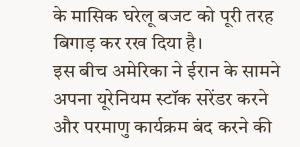के मासिक घरेलू बजट को पूरी तरह बिगाड़ कर रख दिया है।
इस बीच अमेरिका ने ईरान के सामने अपना यूरेनियम स्टॉक सरेंडर करने और परमाणु कार्यक्रम बंद करने की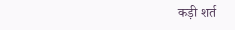कड़ी शर्त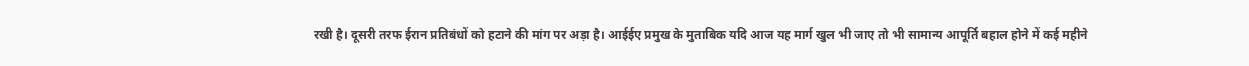रखी है। दूसरी तरफ ईरान प्रतिबंधों को हटाने की मांग पर अड़ा है। आईईए प्रमुख के मुताबिक यदि आज यह मार्ग खुल भी जाए तो भी सामान्य आपूर्ति बहाल होने में कई महीने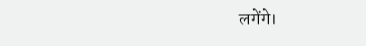लगेंगे।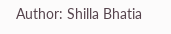Author: Shilla Bhatia